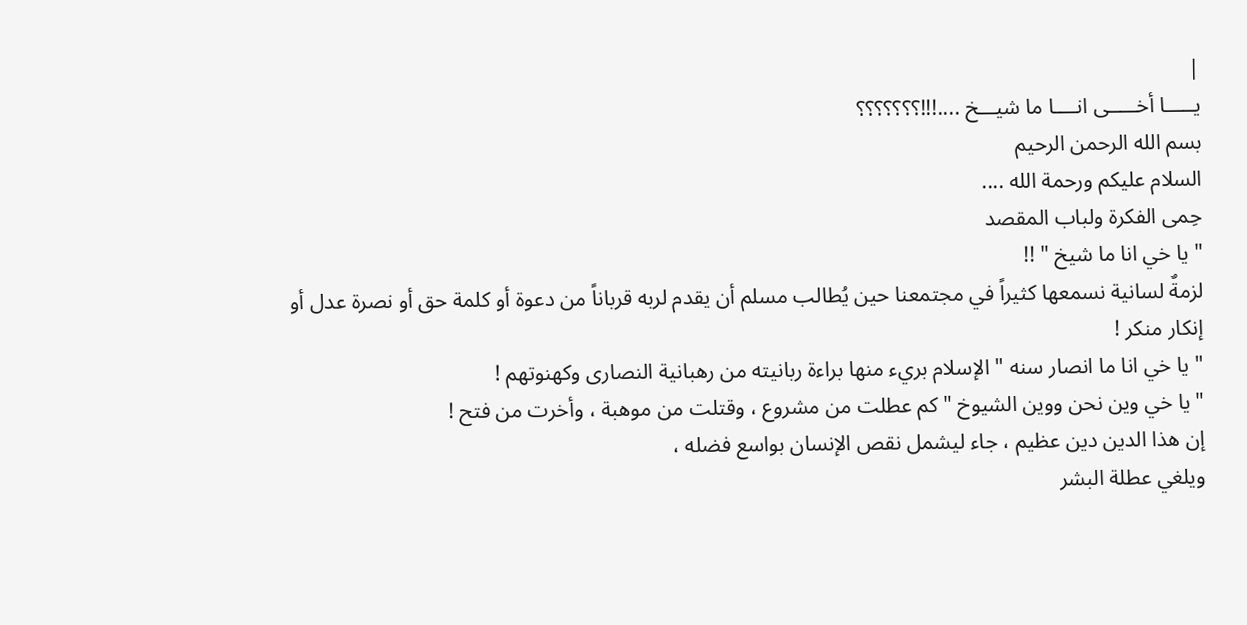|
يـــــا أخـــــى انــــا ما شيـــخ ....!!!؟؟؟؟؟؟؟
بسم الله الرحمن الرحيم
السلام عليكم ورحمة الله ....
حِمى الفكرة ولباب المقصد
" يا خي انا ما شيخ " !!
لزمةٌ لسانية نسمعها كثيراً في مجتمعنا حين يُطالب مسلم أن يقدم لربه قرباناً من دعوة أو كلمة حق أو نصرة عدل أو إنكار منكر !
" يا خي انا ما انصار سنه " الإسلام بريء منها براءة ربانيته من رهبانية النصارى وكهنوتهم !
" يا خي وين نحن ووين الشيوخ " كم عطلت من مشروع ، وقتلت من موهبة ، وأخرت من فتح !
إن هذا الدين دين عظيم ، جاء ليشمل نقص الإنسان بواسع فضله ،
ويلغي عطلة البشر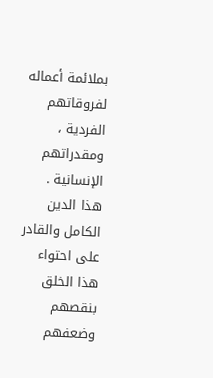بملائمة أعماله لفروقاتهم الفردية ، ومقدراتهم الإنسانية .
هذا الدين الكامل والقادر على احتواء هذا الخلق بنقصهم وضعفهم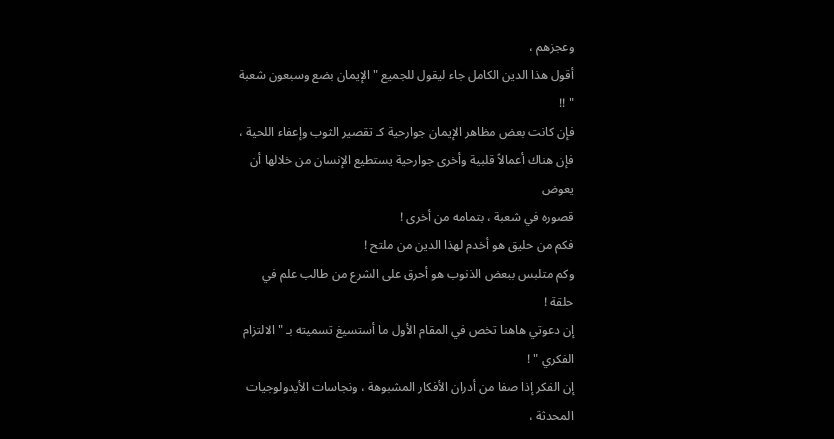وعجزهم ،
أقول هذا الدين الكامل جاء ليقول للجميع " الإيمان بضع وسبعون شعبة " !!
فإن كانت بعض مظاهر الإيمان جوارحية كـ تقصير الثوب وإعفاء اللحية ،
فإن هناك أعمالاً قلبية وأخرى جوارحية يستطيع الإنسان من خلالها أن يعوض
قصوره في شعبة ، بتمامه من أخرى !
فكم من حليق هو أخدم لهذا الدين من ملتح !
وكم متلبس ببعض الذنوب هو أحرق على الشرع من طالب علم في حلقة !
إن دعوتي هاهنا تخص في المقام الأول ما أستسيغ تسميته بـ " الالتزام الفكري " !
إن الفكر إذا صفا من أدران الأفكار المشبوهة ، ونجاسات الأيدولوجيات المحدثة ،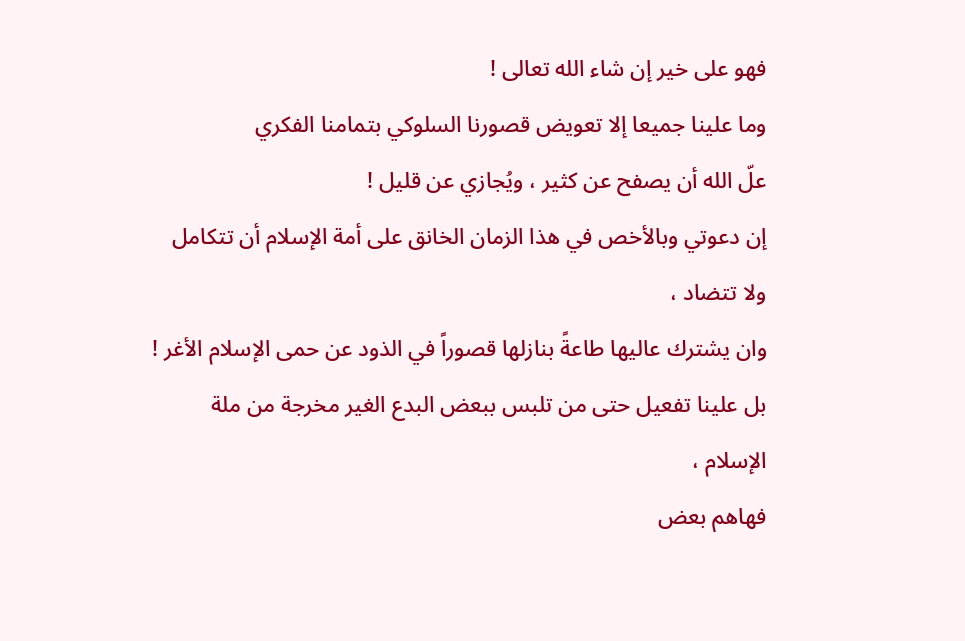فهو على خير إن شاء الله تعالى !
وما علينا جميعا إلا تعويض قصورنا السلوكي بتمامنا الفكري
علّ الله أن يصفح عن كثير ، ويُجازي عن قليل !
إن دعوتي وبالأخص في هذا الزمان الخانق على أمة الإسلام أن تتكامل ولا تتضاد ،
وان يشترك عاليها طاعةً بنازلها قصوراً في الذود عن حمى الإسلام الأغر !
بل علينا تفعيل حتى من تلبس ببعض البدع الغير مخرجة من ملة الإسلام ،
فهاهم بعض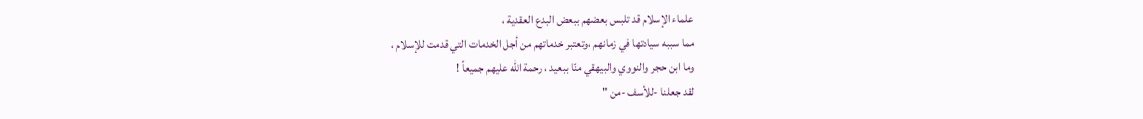علماء الإسلام قد تلبس بعضهم ببعض البدع العقدية ،
مما سببه سيادتها في زمانهم ،وتعتبر خدماتهم من أجل الخدمات التي قدمت للإسلام ،
وما ابن حجر والنووي والبيهقي منّا ببعيد ، رحمة الله عليهم جميعاً !
لقد جعلنا -للأسف -من "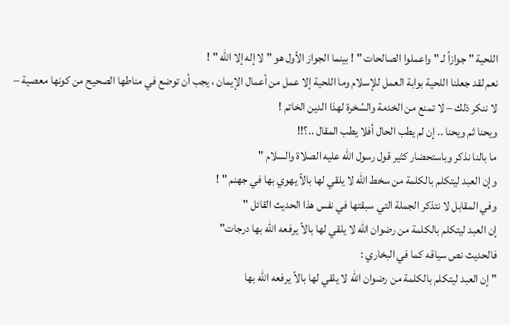اللحية " جوازاً لـ " واعملوا الصالحات " ! بينما الجواز الأول هو " لا إله إلا الله " !
نعم لقد جعلنا اللحية بوابة العمل للإسلام وما اللحية إلا عمل من أعمال الإيمان ، يجب أن توضع في مناطها الصحيح من كونها معصية – لا ننكر ذلك – لا تمنع من الخدمة والسُخرة لهذا الدين الخاتم !
ويحنا ثم ويحنا .. إن لم يطب الحال أفلا يطب المقال ..؟!!
ما بالنا نذكر وباستحضار كثير قول رسول الله عليه الصلاة والسلام "
وإن العبد ليتكلم بالكلمة من سخط الله لا يلقي لها بالاً يهوي بها في جهنم " !
وفي المقابل لا نتذكر الجملة التي سبقتها في نفس هذا الحديث القائل "
إن العبد ليتكلم بالكلمة من رضوان الله لا يلقي لها بالاً يرفعه الله بها درجات"
فالحديث نص سياقه كما في البخاري :
" إن العبد ليتكلم بالكلمة من رضوان الله لا يلقي لها بالاً يرفعه الله بها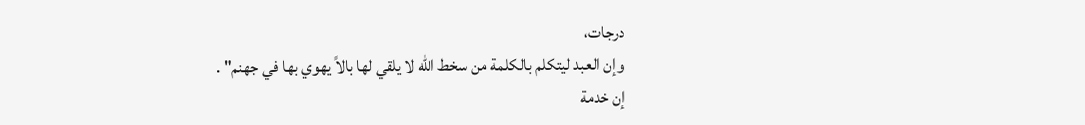درجات،
وإن العبد ليتكلم بالكلمة من سخط الله لا يلقي لها بالاً يهوي بها في جهنم" .
إن خدمة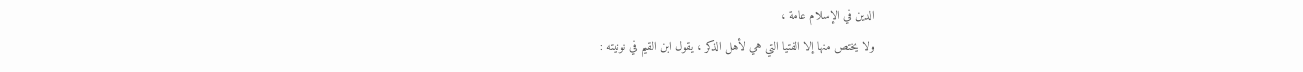الدين في الإسلام عامة ،
ولا يختص منها إلا الفتيا التي هي لأهل الذكر ، يقول ابن القيم في نونيته :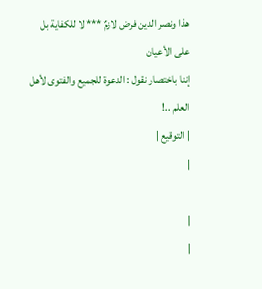هذا ونصر الدين فرض لازمٌ *** لا للكفاية بل على الأعيان
إننا باختصار نقول : الدعوة للجميع والفتوى لأهل العلم ..!
| التوقيع |
|

|
|